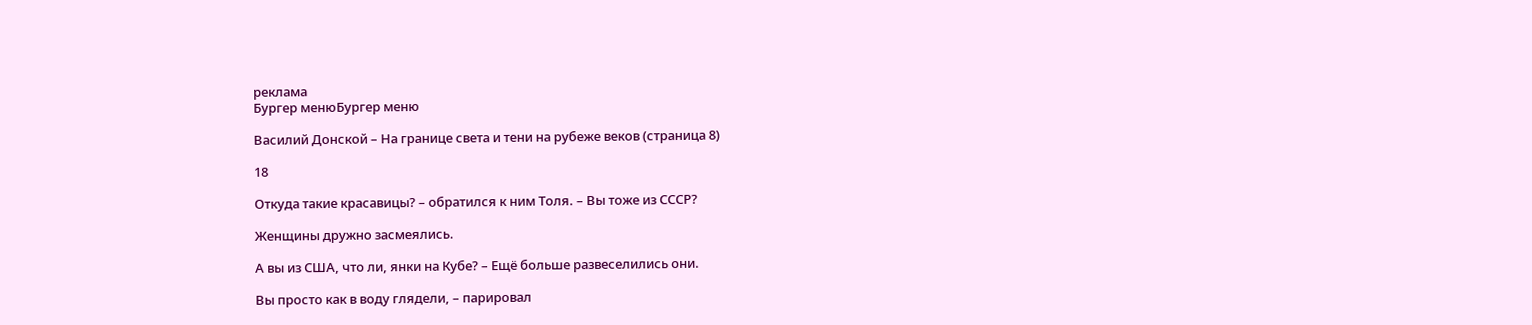реклама
Бургер менюБургер меню

Василий Донской – На границе света и тени на рубеже веков (страница 8)

18

Откуда такие красавицы? – обратился к ним Толя. – Вы тоже из СССР?

Женщины дружно засмеялись.

А вы из США, что ли, янки на Кубе? – Ещё больше развеселились они.

Вы просто как в воду глядели, – парировал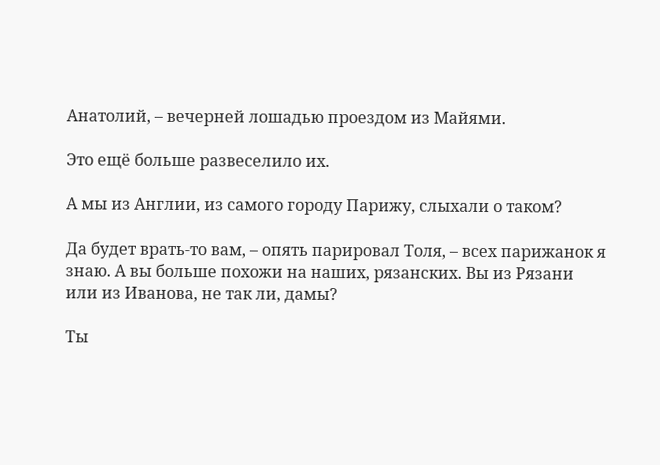Анатолий, – вечерней лошадью проездом из Майями.

Это ещё больше развеселило их.

А мы из Англии, из самого городу Парижу, слыхали о таком?

Да будет врать-то вам, – опять парировал Толя, – всех парижанок я знаю. А вы больше похожи на наших, рязанских. Вы из Рязани или из Иванова, не так ли, дамы?

Ты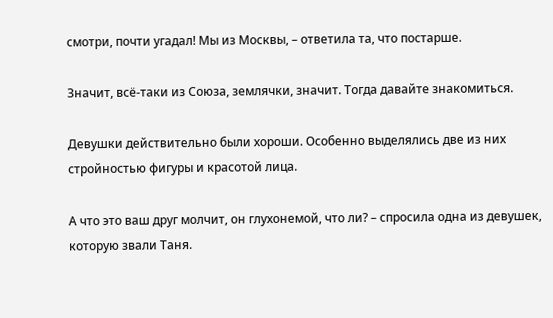смотри, почти угадал! Мы из Москвы, – ответила та, что постарше.

Значит, всё-таки из Союза, землячки, значит. Тогда давайте знакомиться.

Девушки действительно были хороши. Особенно выделялись две из них стройностью фигуры и красотой лица.

А что это ваш друг молчит, он глухонемой, что ли? – спросила одна из девушек, которую звали Таня.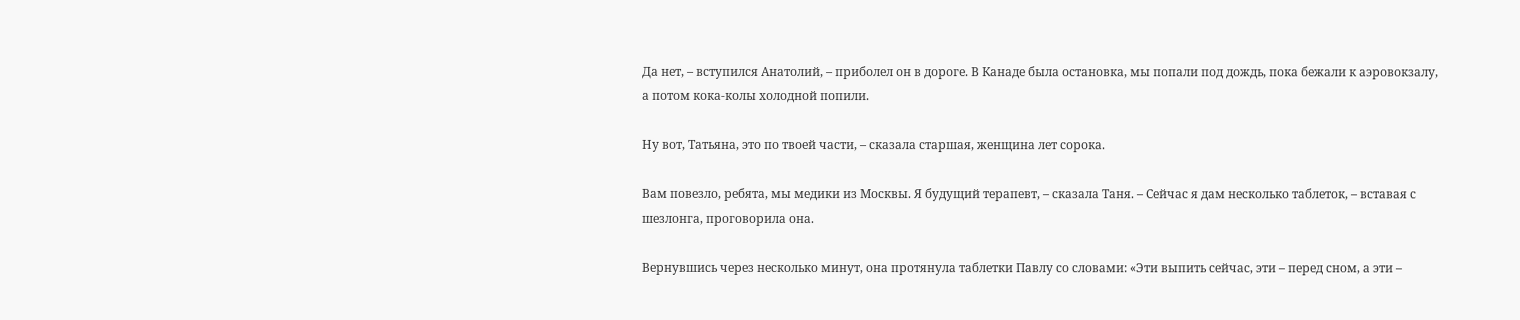Да нет, – вступился Анатолий, – приболел он в дороге. В Канаде была остановка, мы попали под дождь, пока бежали к аэровокзалу, а потом кока-колы холодной попили.

Ну вот, Татьяна, это по твоей части, – сказала старшая, женщина лет сорока.

Вам повезло, ребята, мы медики из Москвы. Я будущий терапевт, – сказала Таня. – Сейчас я дам несколько таблеток, – вставая с шезлонга, проговорила она.

Вернувшись через несколько минут, она протянула таблетки Павлу со словами: «Эти выпить сейчас, эти – перед сном, а эти –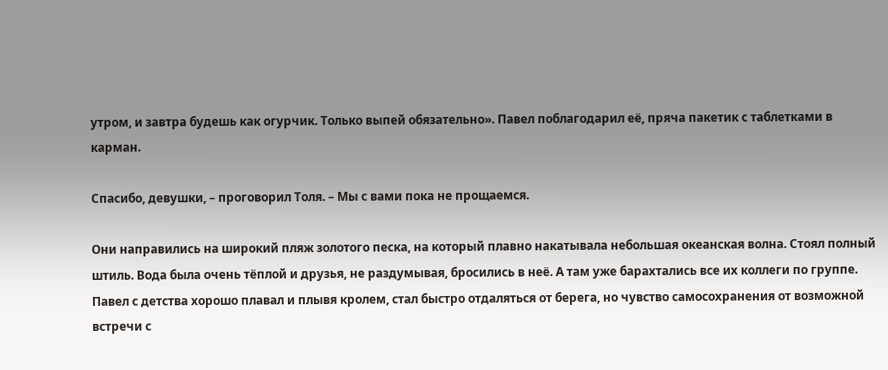утром, и завтра будешь как огурчик. Только выпей обязательно». Павел поблагодарил её, пряча пакетик с таблетками в карман.

Спасибо, девушки, – проговорил Толя. – Мы с вами пока не прощаемся.

Они направились на широкий пляж золотого песка, на который плавно накатывала небольшая океанская волна. Стоял полный штиль. Вода была очень тёплой и друзья, не раздумывая, бросились в неё. А там уже барахтались все их коллеги по группе. Павел с детства хорошо плавал и плывя кролем, стал быстро отдаляться от берега, но чувство самосохранения от возможной встречи с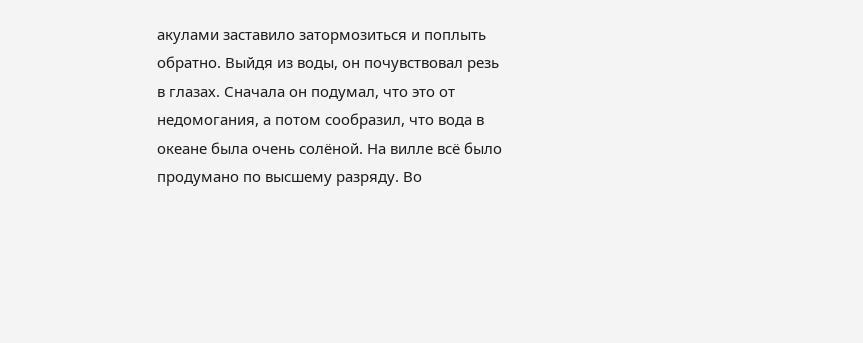акулами заставило затормозиться и поплыть обратно. Выйдя из воды, он почувствовал резь в глазах. Сначала он подумал, что это от недомогания, а потом сообразил, что вода в океане была очень солёной. На вилле всё было продумано по высшему разряду. Во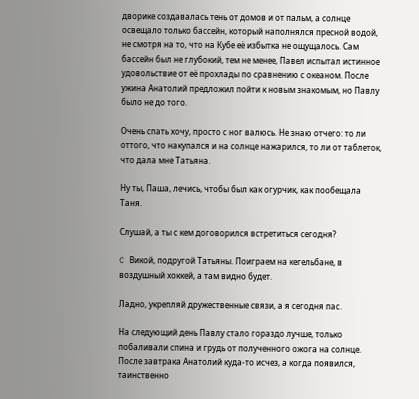дворике создавалась тень от домов и от пальм, а солнце освещало только бассейн, который наполнялся пресной водой, не смотря на то, что на Кубе её избытка не ощущалось. Сам бассейн был не глубокий, тем не менее, Павел испытал истинное удовольствие от её прохлады по сравнению с океаном. После ужина Анатолий предложил пойти к новым знакомым, но Павлу было не до того.

Очень спать хочу, просто с ног валюсь. Не знаю отчего: то ли оттого, что накупался и на солнце нажарился, то ли от таблеток, что дала мне Татьяна.

Ну ты, Паша, лечись, чтобы был как огурчик, как пообещала Таня.

Слушай, а ты с кем договорился встретиться сегодня?

C Викой, подругой Татьяны. Поиграем на кегельбане, в воздушный хоккей, а там видно будет.

Ладно, укрепляй дружественные связи, а я сегодня пас.

На следующий день Павлу стало гораздо лучше, только побаливали спина и грудь от полученного ожога на солнце. После завтрака Анатолий куда-то исчез, а когда появился, таинственно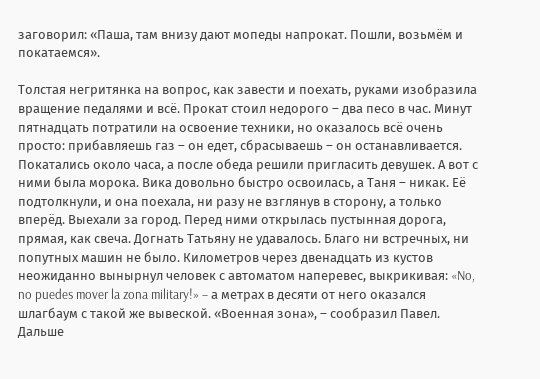заговорил: «Паша, там внизу дают мопеды напрокат. Пошли, возьмём и покатаемся».

Толстая негритянка на вопрос, как завести и поехать, руками изобразила вращение педалями и всё. Прокат стоил недорого – два песо в час. Минут пятнадцать потратили на освоение техники, но оказалось всё очень просто: прибавляешь газ – он едет, сбрасываешь – он останавливается. Покатались около часа, а после обеда решили пригласить девушек. А вот с ними была морока. Вика довольно быстро освоилась, а Таня – никак. Её подтолкнули, и она поехала, ни разу не взглянув в сторону, а только вперёд. Выехали за город. Перед ними открылась пустынная дорога, прямая, как свеча. Догнать Татьяну не удавалось. Благо ни встречных, ни попутных машин не было. Километров через двенадцать из кустов неожиданно вынырнул человек с автоматом наперевес, выкрикивая: «No, no puedes mover la zona military!» – а метрах в десяти от него оказался шлагбаум с такой же вывеской. «Военная зона», – сообразил Павел. Дальше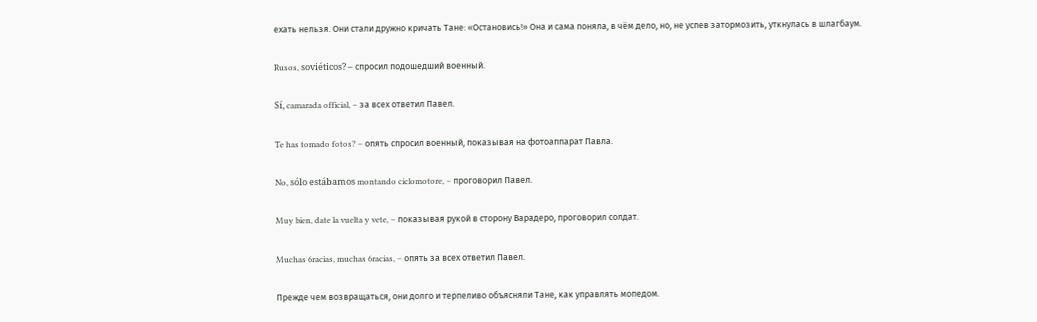ехать нельзя. Они стали дружно кричать Тане: «Остановись!» Она и сама поняла, в чём дело, но, не успев затормозить, уткнулась в шлагбаум.

Rusos, soviéticos? – спросил подошедший военный.

Sí, camarada official, – за всех ответил Павел.

Te has tomado fotos? – опять спросил военный, показывая на фотоаппарат Павла.

No, sólo estábamos montando ciclomotore, – проговорил Павел.

Muy bien, date la vuelta y vete, – показывая рукой в сторону Варадеро, проговорил солдат.

Muchas 6racias, muchas 6racias, – опять за всех ответил Павел.

Прежде чем возвращаться, они долго и терпеливо объясняли Тане, как управлять мопедом.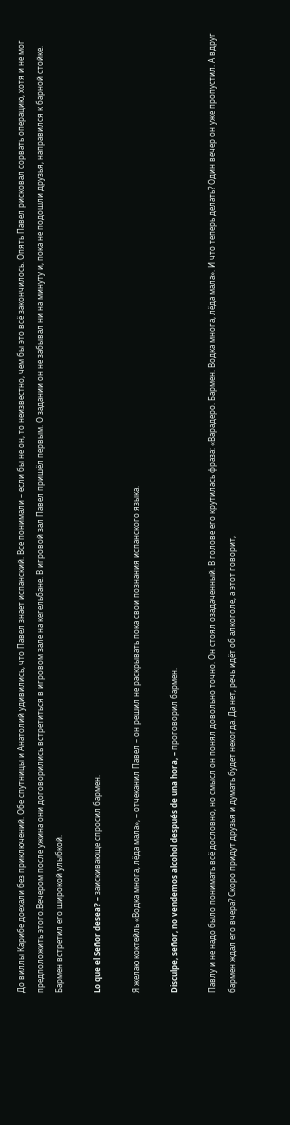До виллы Карибе доехали без приключений. Обе спутницы и Анатолий удивились, что Павел знает испанский. Все понимали – если бы не он, то неизвестно, чем бы это всё закончилось. Опять Павел рисковал сорвать операцию, хотя и не мог предположить этого.Вечером после ужина они договорились встретиться в игровом зале на кегельбане. В игровой зал Павел пришёл первым. О задании он не забывал ни на минуту и, пока не подошли друзья, направился к барной стойке. Бармен встретил его широкой улыбкой.

Lo que el Señor desea? – заискивающе спросил бармен.

Я желаю коктейль «Водка многа, лёда мала», – отчеканил Павел – он решил не раскрывать пока свои познания испанского языка.

Disculpe, señor, no vendemos alcohol después de una hora, – проговорил бармен.

Павлу и не надо было понимать всё дословно, но смысл он понял довольно точно. Он стоял озадаченный. В голове его крутилась фраза: «Варадеро. Бармен. Водка многа, лёда мала». И что теперь делать? Один вечер он уже пропустил. А вдруг бармен ждал его вчера? Скоро придут друзья и думать будет некогда. Да нет, речь идёт об алкоголе, а этот говорит,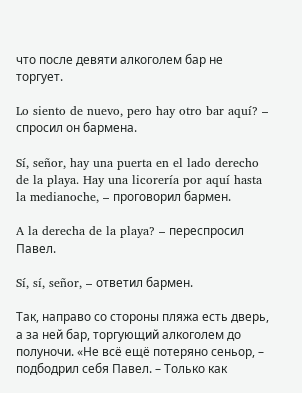что после девяти алкоголем бар не торгует.

Lo siento de nuevo, pero hay otro bar aquí? – спросил он бармена.

Sí, señor, hay una puerta en el lado derecho de la playa. Hay una licorería por aquí hasta la medianoche, – проговорил бармен.

A la derecha de la playa? – переспросил Павел.

Sí, sí, señor, – ответил бармен.

Так, направо со стороны пляжа есть дверь, а за ней бар, торгующий алкоголем до полуночи. «Не всё ещё потеряно сеньор, – подбодрил себя Павел. – Только как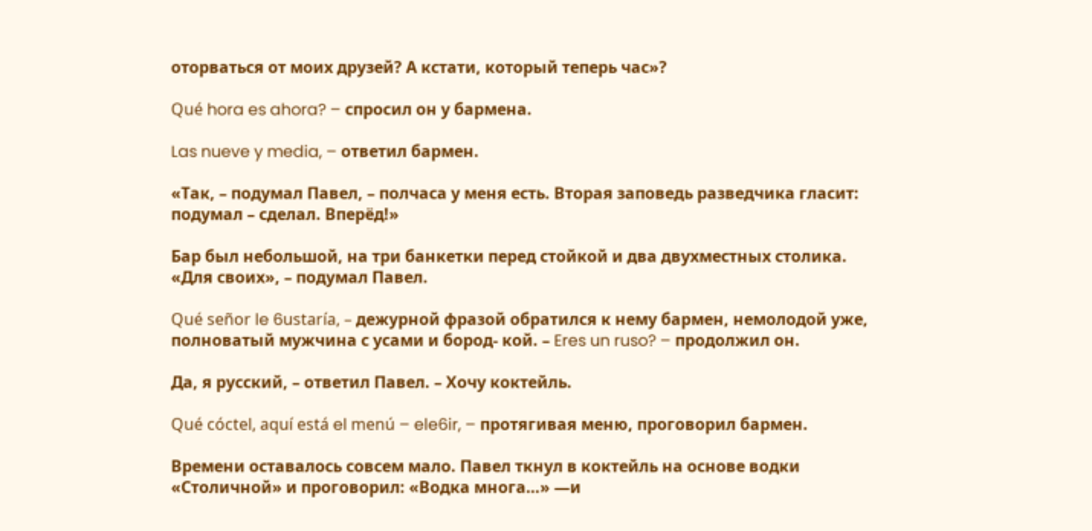оторваться от моих друзей? А кстати, который теперь час»?

Qué hora es ahora? – спросил он у бармена.

Las nueve y media, – ответил бармен.

«Так, – подумал Павел, – полчаса у меня есть. Вторая заповедь разведчика гласит: подумал – сделал. Вперёд!»

Бар был небольшой, на три банкетки перед стойкой и два двухместных столика. «Для своих», – подумал Павел.

Qué señor le 6ustaría, – дежурной фразой обратился к нему бармен, немолодой уже, полноватый мужчина с усами и бород- кой. – Eres un ruso? – продолжил он.

Да, я русский, – ответил Павел. – Хочу коктейль.

Qué cóctel, aquí está el menú – ele6ir, – протягивая меню, проговорил бармен.

Времени оставалось совсем мало. Павел ткнул в коктейль на основе водки «Столичной» и проговорил: «Водка многа…» —и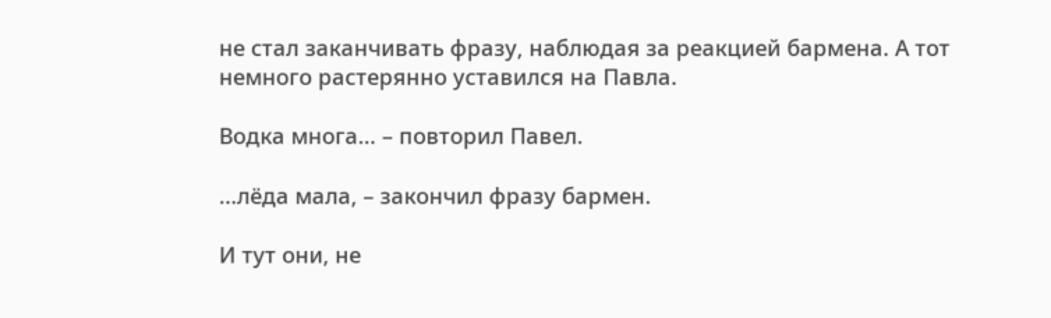не стал заканчивать фразу, наблюдая за реакцией бармена. А тот немного растерянно уставился на Павла.

Водка многа… – повторил Павел.

…лёда мала, – закончил фразу бармен.

И тут они, не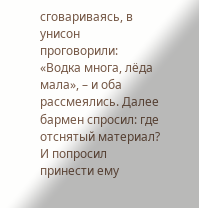сговариваясь, в унисон проговорили: «Водка многа, лёда мала», – и оба рассмеялись. Далее бармен спросил: где отснятый материал? И попросил принести ему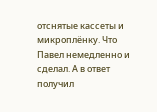отснятые кассеты и микроплёнку. Что Павел немедленно и сделал. А в ответ получил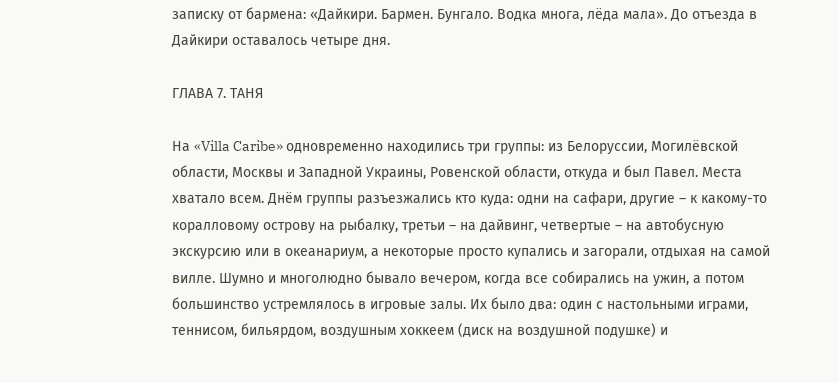записку от бармена: «Дайкири. Бармен. Бунгало. Водка многа, лёда мала». До отъезда в Дайкири оставалось четыре дня.

ГЛАВА 7. ТАНЯ

На «Villa Caribe» одновременно находились три группы: из Белоруссии, Могилёвской области, Москвы и Западной Украины, Ровенской области, откуда и был Павел. Места хватало всем. Днём группы разъезжались кто куда: одни на сафари, другие – к какому-то коралловому острову на рыбалку, третьи – на дайвинг, четвертые – на автобусную экскурсию или в океанариум, а некоторые просто купались и загорали, отдыхая на самой вилле. Шумно и многолюдно бывало вечером, когда все собирались на ужин, а потом большинство устремлялось в игровые залы. Их было два: один с настольными играми, теннисом, бильярдом, воздушным хоккеем (диск на воздушной подушке) и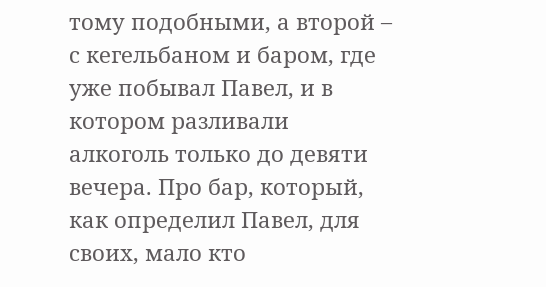тому подобными, а второй – с кегельбаном и баром, где уже побывал Павел, и в котором разливали алкоголь только до девяти вечера. Про бар, который, как определил Павел, для своих, мало кто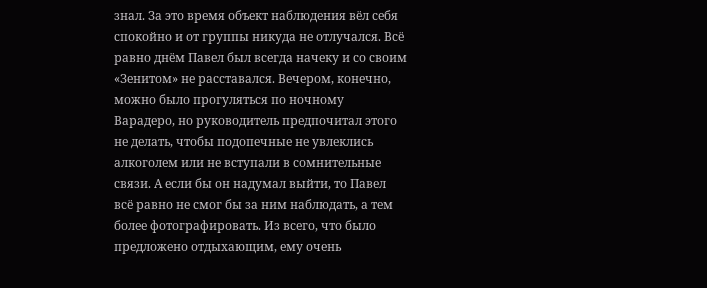знал. За это время объект наблюдения вёл себя спокойно и от группы никуда не отлучался. Всё равно днём Павел был всегда начеку и со своим «Зенитом» не расставался. Вечером, конечно, можно было прогуляться по ночному Варадеро, но руководитель предпочитал этого не делать, чтобы подопечные не увлеклись алкоголем или не вступали в сомнительные связи. А если бы он надумал выйти, то Павел всё равно не смог бы за ним наблюдать, а тем более фотографировать. Из всего, что было предложено отдыхающим, ему очень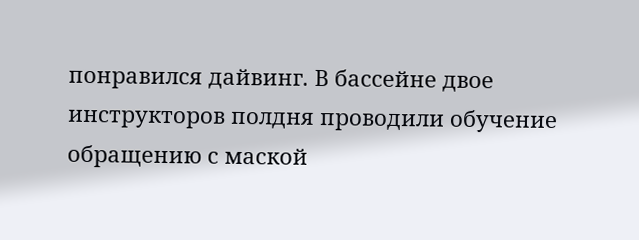понравился дайвинг. В бассейне двое инструкторов полдня проводили обучение обращению с маской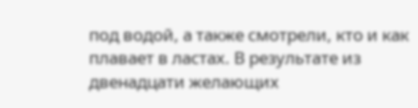под водой, а также смотрели, кто и как плавает в ластах. В результате из двенадцати желающих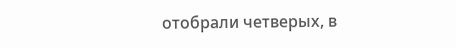отобрали четверых, в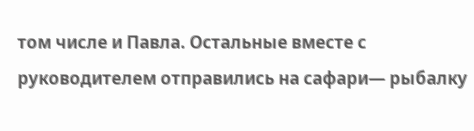том числе и Павла. Остальные вместе с руководителем отправились на сафари— рыбалку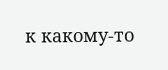к какому-то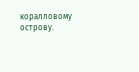коралловому острову.